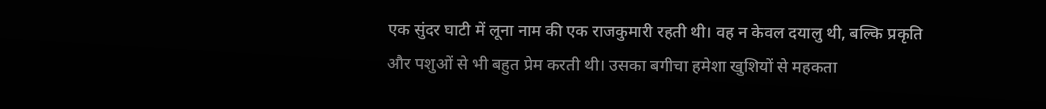एक सुंदर घाटी में लूना नाम की एक राजकुमारी रहती थी। वह न केवल दयालु थी, बल्कि प्रकृति और पशुओं से भी बहुत प्रेम करती थी। उसका बगीचा हमेशा खुशियों से महकता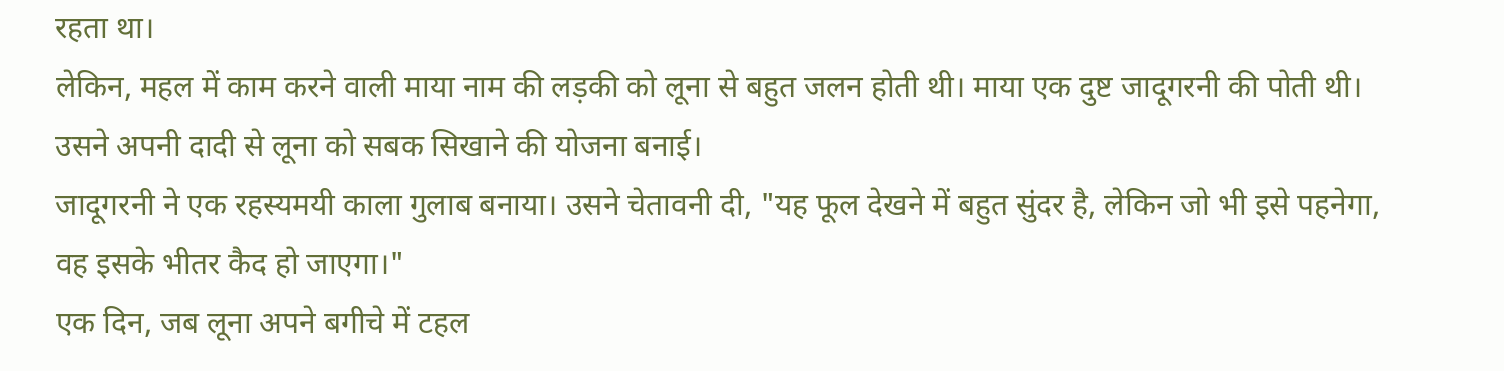रहता था।
लेकिन, महल में काम करने वाली माया नाम की लड़की को लूना से बहुत जलन होती थी। माया एक दुष्ट जादूगरनी की पोती थी। उसने अपनी दादी से लूना को सबक सिखाने की योजना बनाई।
जादूगरनी ने एक रहस्यमयी काला गुलाब बनाया। उसने चेतावनी दी, "यह फूल देखने में बहुत सुंदर है, लेकिन जो भी इसे पहनेगा, वह इसके भीतर कैद हो जाएगा।"
एक दिन, जब लूना अपने बगीचे में टहल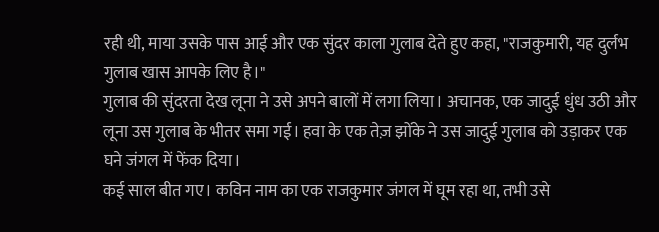रही थी, माया उसके पास आई और एक सुंदर काला गुलाब देते हुए कहा, "राजकुमारी, यह दुर्लभ गुलाब खास आपके लिए है।"
गुलाब की सुंदरता देख लूना ने उसे अपने बालों में लगा लिया। अचानक, एक जादुई धुंध उठी और लूना उस गुलाब के भीतर समा गई। हवा के एक तेज़ झोंके ने उस जादुई गुलाब को उड़ाकर एक घने जंगल में फेंक दिया।
कई साल बीत गए। कविन नाम का एक राजकुमार जंगल में घूम रहा था, तभी उसे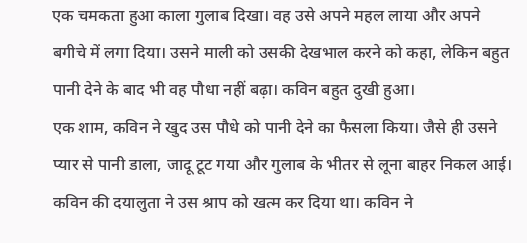एक चमकता हुआ काला गुलाब दिखा। वह उसे अपने महल लाया और अपने बगीचे में लगा दिया। उसने माली को उसकी देखभाल करने को कहा, लेकिन बहुत पानी देने के बाद भी वह पौधा नहीं बढ़ा। कविन बहुत दुखी हुआ।
एक शाम, कविन ने खुद उस पौधे को पानी देने का फैसला किया। जैसे ही उसने प्यार से पानी डाला, जादू टूट गया और गुलाब के भीतर से लूना बाहर निकल आई। कविन की दयालुता ने उस श्राप को खत्म कर दिया था। कविन ने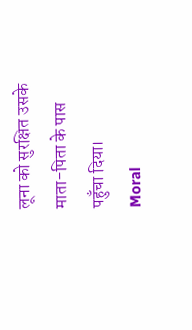लूना को सुरक्षित उसके माता-पिता के पास पहुँचा दिया।
Moral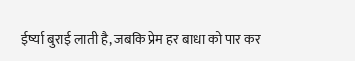ईर्ष्या बुराई लाती है, जबकि प्रेम हर बाधा को पार कर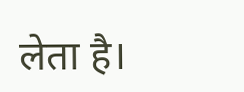लेता है।